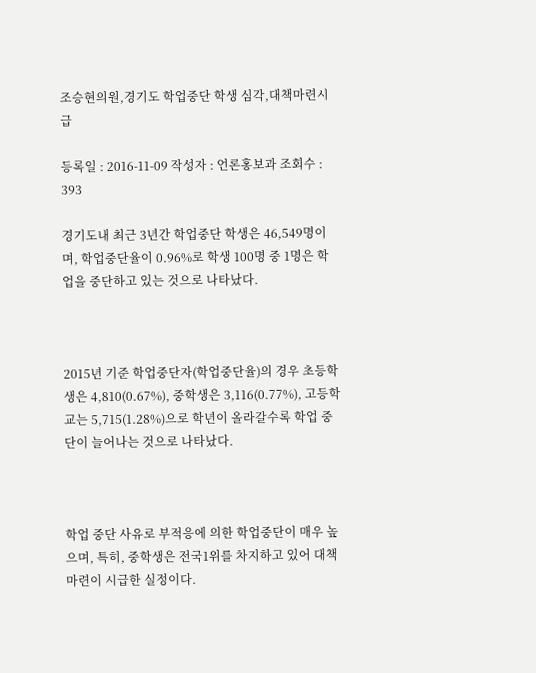조승현의원,경기도 학업중단 학생 심각,대책마련시급

등록일 : 2016-11-09 작성자 : 언론홍보과 조회수 : 393

경기도내 최근 3년간 학업중단 학생은 46,549명이며, 학업중단율이 0.96%로 학생 100명 중 1명은 학업을 중단하고 있는 것으로 나타났다.



2015년 기준 학업중단자(학업중단율)의 경우 초등학생은 4,810(0.67%), 중학생은 3,116(0.77%), 고등학교는 5,715(1.28%)으로 학년이 올라갈수록 학업 중단이 늘어나는 것으로 나타났다.



학업 중단 사유로 부적응에 의한 학업중단이 매우 높으며, 특히, 중학생은 전국1위를 차지하고 있어 대책 마련이 시급한 실정이다.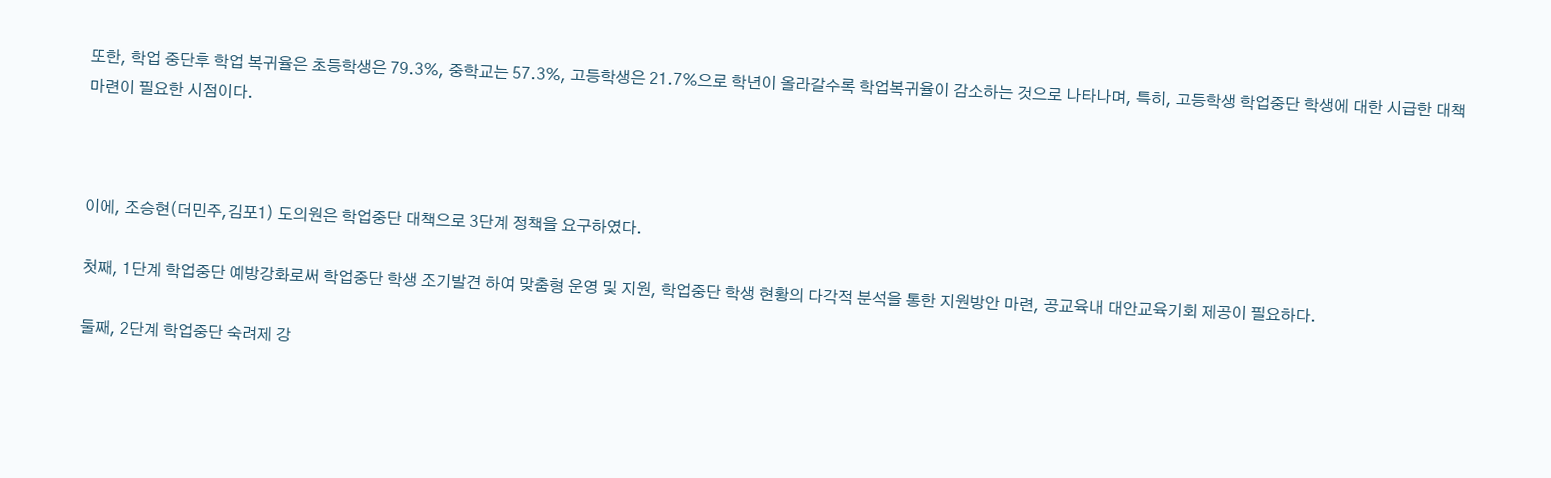또한, 학업 중단후 학업 복귀율은 초등학생은 79.3%, 중학교는 57.3%, 고등학생은 21.7%으로 학년이 올라갈수록 학업복귀율이 감소하는 것으로 나타나며, 특히, 고등학생 학업중단 학생에 대한 시급한 대책마련이 필요한 시점이다.



이에, 조승현(더민주,김포1) 도의원은 학업중단 대책으로 3단계 정책을 요구하였다.

첫째, 1단계 학업중단 예방강화로써 학업중단 학생 조기발견 하여 맞춤형 운영 및 지원, 학업중단 학생 현황의 다각적 분석을 통한 지원방안 마련, 공교육내 대안교육기회 제공이 필요하다.

둘째, 2단계 학업중단 숙려제 강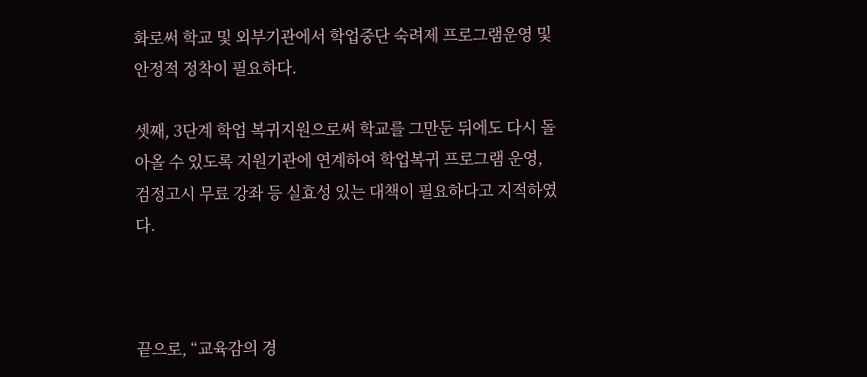화로써 학교 및 외부기관에서 학업중단 숙려제 프로그램운영 및 안정적 정착이 필요하다.

셋째, 3단계 학업 복귀지원으로써 학교를 그만둔 뒤에도 다시 돌아올 수 있도록 지원기관에 연계하여 학업복귀 프로그램 운영, 검정고시 무료 강좌 등 실효성 있는 대책이 필요하다고 지적하였다.



끝으로, “교육감의 경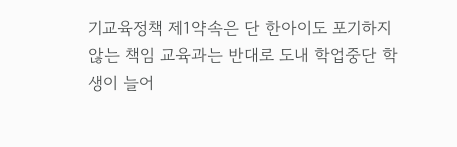기교육정책 제1약속은 단 한아이도 포기하지 않는 책임 교육과는 반대로 도내 학업중단 학생이 늘어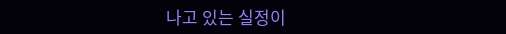나고 있는 실정이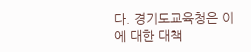다. 경기도교육청은 이에 대한 대책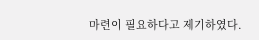마련이 필요하다고 제기하였다.